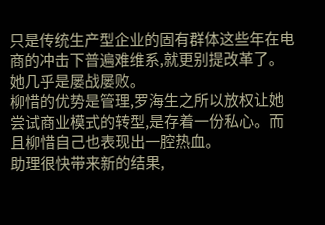只是传统生产型企业的固有群体这些年在电商的冲击下普遍难维系,就更别提改革了。她几乎是屡战屡败。
柳惜的优势是管理,罗海生之所以放权让她尝试商业模式的转型,是存着一份私心。而且柳惜自己也表现出一腔热血。
助理很快带来新的结果,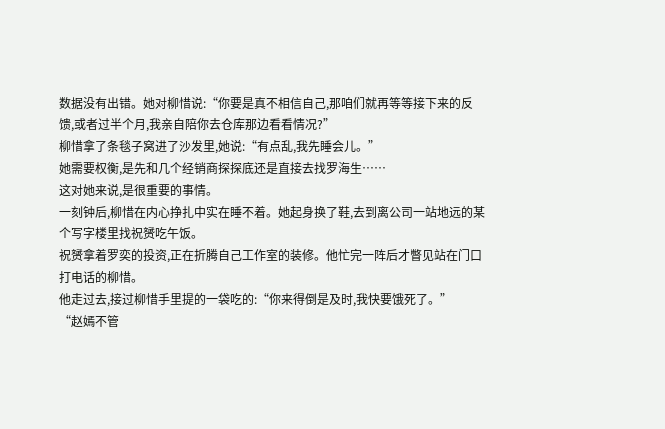数据没有出错。她对柳惜说:“你要是真不相信自己,那咱们就再等等接下来的反馈,或者过半个月,我亲自陪你去仓库那边看看情况?”
柳惜拿了条毯子窝进了沙发里,她说:“有点乱,我先睡会儿。”
她需要权衡,是先和几个经销商探探底还是直接去找罗海生……
这对她来说,是很重要的事情。
一刻钟后,柳惜在内心挣扎中实在睡不着。她起身换了鞋,去到离公司一站地远的某个写字楼里找祝赟吃午饭。
祝赟拿着罗奕的投资,正在折腾自己工作室的装修。他忙完一阵后才瞥见站在门口打电话的柳惜。
他走过去,接过柳惜手里提的一袋吃的:“你来得倒是及时,我快要饿死了。”
“赵嫣不管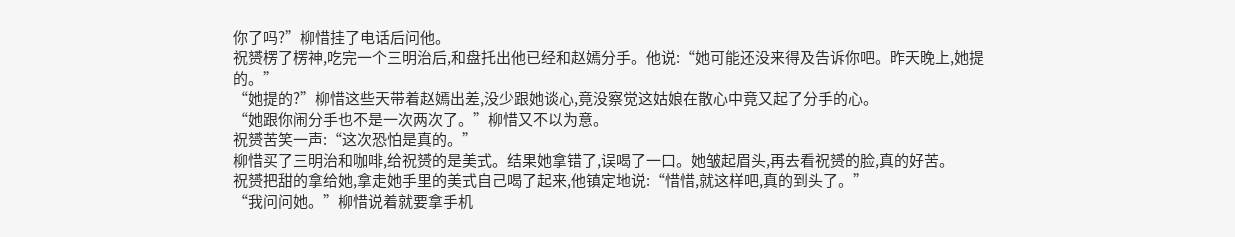你了吗?”柳惜挂了电话后问他。
祝赟楞了楞神,吃完一个三明治后,和盘托出他已经和赵嫣分手。他说:“她可能还没来得及告诉你吧。昨天晚上,她提的。”
“她提的?”柳惜这些天带着赵嫣出差,没少跟她谈心,竟没察觉这姑娘在散心中竟又起了分手的心。
“她跟你闹分手也不是一次两次了。”柳惜又不以为意。
祝赟苦笑一声:“这次恐怕是真的。”
柳惜买了三明治和咖啡,给祝赟的是美式。结果她拿错了,误喝了一口。她皱起眉头,再去看祝赟的脸,真的好苦。
祝赟把甜的拿给她,拿走她手里的美式自己喝了起来,他镇定地说:“惜惜,就这样吧,真的到头了。”
“我问问她。”柳惜说着就要拿手机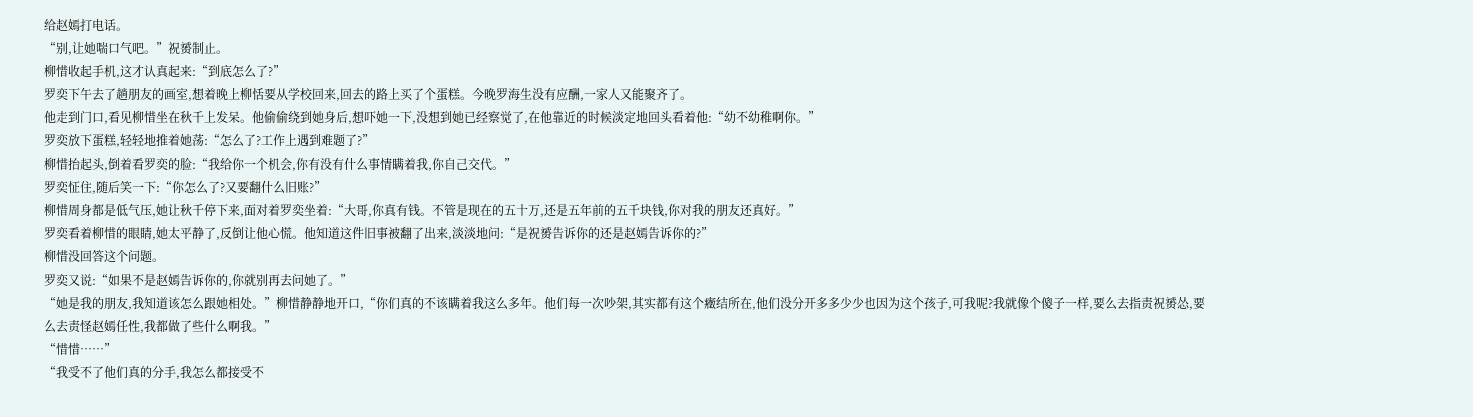给赵嫣打电话。
“别,让她喘口气吧。”祝赟制止。
柳惜收起手机,这才认真起来:“到底怎么了?”
罗奕下午去了趟朋友的画室,想着晚上柳恬要从学校回来,回去的路上买了个蛋糕。今晚罗海生没有应酬,一家人又能聚齐了。
他走到门口,看见柳惜坐在秋千上发呆。他偷偷绕到她身后,想吓她一下,没想到她已经察觉了,在他靠近的时候淡定地回头看着他:“幼不幼稚啊你。”
罗奕放下蛋糕,轻轻地推着她荡:“怎么了?工作上遇到难题了?”
柳惜抬起头,倒着看罗奕的脸:“我给你一个机会,你有没有什么事情瞒着我,你自己交代。”
罗奕怔住,随后笑一下:“你怎么了?又要翻什么旧账?”
柳惜周身都是低气压,她让秋千停下来,面对着罗奕坐着:“大哥,你真有钱。不管是现在的五十万,还是五年前的五千块钱,你对我的朋友还真好。”
罗奕看着柳惜的眼睛,她太平静了,反倒让他心慌。他知道这件旧事被翻了出来,淡淡地问:“是祝赟告诉你的还是赵嫣告诉你的?”
柳惜没回答这个问题。
罗奕又说:“如果不是赵嫣告诉你的,你就别再去问她了。”
“她是我的朋友,我知道该怎么跟她相处。”柳惜静静地开口,“你们真的不该瞒着我这么多年。他们每一次吵架,其实都有这个癥结所在,他们没分开多多少少也因为这个孩子,可我呢?我就像个傻子一样,要么去指责祝赟怂,要么去责怪赵嫣任性,我都做了些什么啊我。”
“惜惜……”
“我受不了他们真的分手,我怎么都接受不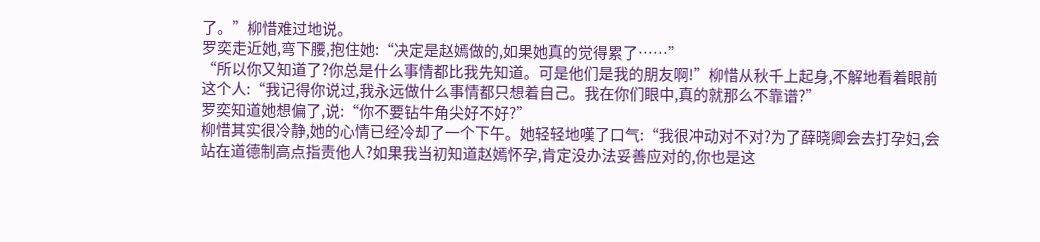了。”柳惜难过地说。
罗奕走近她,弯下腰,抱住她:“决定是赵嫣做的,如果她真的觉得累了……”
“所以你又知道了?你总是什么事情都比我先知道。可是他们是我的朋友啊!”柳惜从秋千上起身,不解地看着眼前这个人:“我记得你说过,我永远做什么事情都只想着自己。我在你们眼中,真的就那么不靠谱?”
罗奕知道她想偏了,说:“你不要钻牛角尖好不好?”
柳惜其实很冷静,她的心情已经冷却了一个下午。她轻轻地嘆了口气:“我很冲动对不对?为了薛晓卿会去打孕妇,会站在道德制高点指责他人?如果我当初知道赵嫣怀孕,肯定没办法妥善应对的,你也是这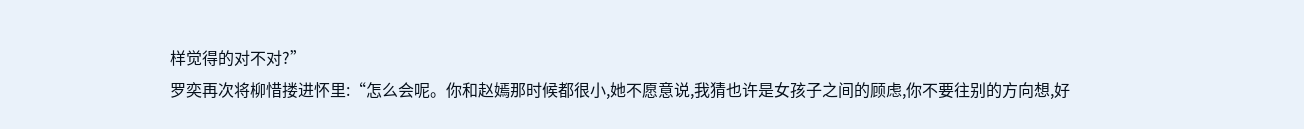样觉得的对不对?”
罗奕再次将柳惜搂进怀里:“怎么会呢。你和赵嫣那时候都很小,她不愿意说,我猜也许是女孩子之间的顾虑,你不要往别的方向想,好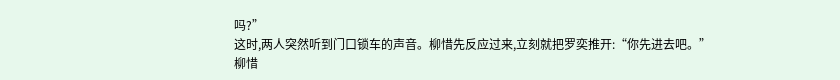吗?”
这时,两人突然听到门口锁车的声音。柳惜先反应过来,立刻就把罗奕推开:“你先进去吧。”
柳惜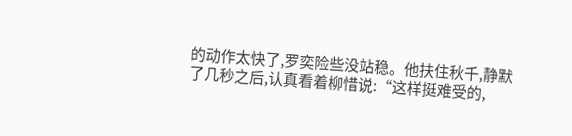的动作太快了,罗奕险些没站稳。他扶住秋千,静默了几秒之后,认真看着柳惜说:“这样挺难受的,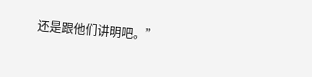还是跟他们讲明吧。”